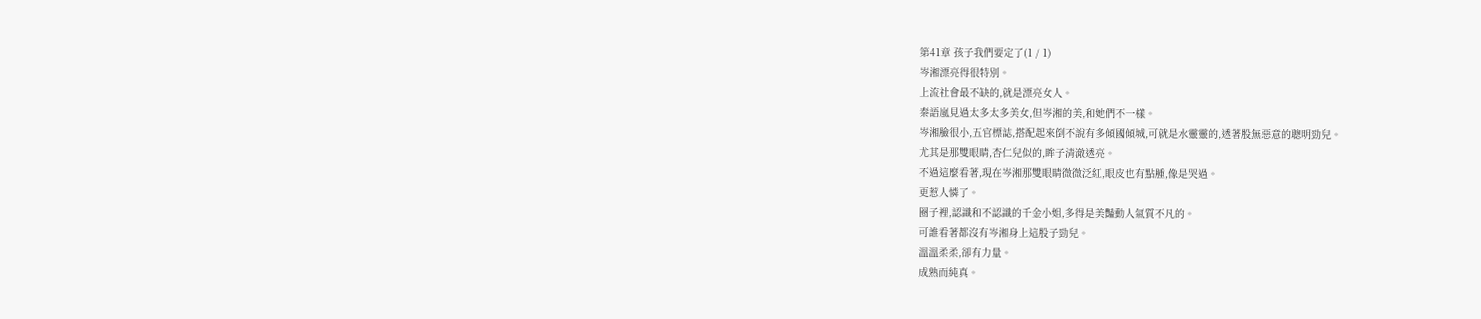第41章 孩子我們要定了(1 / 1)
岑湘漂亮得很特別。
上流社會最不缺的,就是漂亮女人。
秦語嵐見過太多太多美女,但岑湘的美,和她們不一樣。
岑湘臉很小,五官標誌,搭配起來倒不說有多傾國傾城,可就是水靈靈的,透著股無惡意的聰明勁兒。
尤其是那雙眼睛,杏仁兒似的,眸子清澈透亮。
不過這麼看著,現在岑湘那雙眼睛微微泛紅,眼皮也有點腫,像是哭過。
更惹人憐了。
圈子裡,認識和不認識的千金小姐,多得是美豔動人氣質不凡的。
可誰看著都沒有岑湘身上這股子勁兒。
溫溫柔柔,卻有力量。
成熟而純真。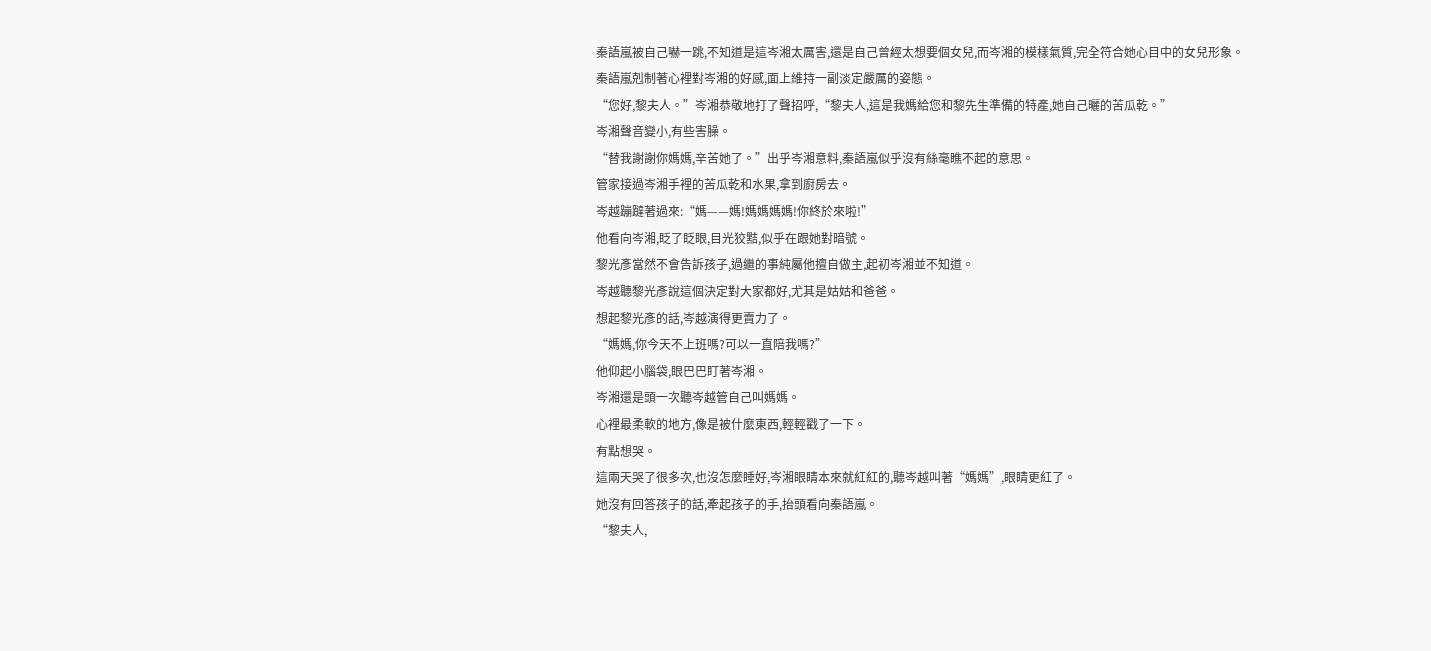秦語嵐被自己嚇一跳,不知道是這岑湘太厲害,還是自己曾經太想要個女兒,而岑湘的模樣氣質,完全符合她心目中的女兒形象。
秦語嵐剋制著心裡對岑湘的好感,面上維持一副淡定嚴厲的姿態。
“您好,黎夫人。”岑湘恭敬地打了聲招呼,“黎夫人,這是我媽給您和黎先生準備的特產,她自己曬的苦瓜乾。”
岑湘聲音變小,有些害臊。
“替我謝謝你媽媽,辛苦她了。”出乎岑湘意料,秦語嵐似乎沒有絲毫瞧不起的意思。
管家接過岑湘手裡的苦瓜乾和水果,拿到廚房去。
岑越蹦躂著過來:“媽——媽!媽媽媽媽!你終於來啦!”
他看向岑湘,眨了眨眼,目光狡黠,似乎在跟她對暗號。
黎光彥當然不會告訴孩子,過繼的事純屬他擅自做主,起初岑湘並不知道。
岑越聽黎光彥說這個決定對大家都好,尤其是姑姑和爸爸。
想起黎光彥的話,岑越演得更賣力了。
“媽媽,你今天不上班嗎?可以一直陪我嗎?”
他仰起小腦袋,眼巴巴盯著岑湘。
岑湘還是頭一次聽岑越管自己叫媽媽。
心裡最柔軟的地方,像是被什麼東西,輕輕戳了一下。
有點想哭。
這兩天哭了很多次,也沒怎麼睡好,岑湘眼睛本來就紅紅的,聽岑越叫著“媽媽”,眼睛更紅了。
她沒有回答孩子的話,牽起孩子的手,抬頭看向秦語嵐。
“黎夫人,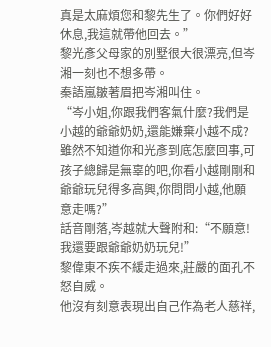真是太麻煩您和黎先生了。你們好好休息,我這就帶他回去。”
黎光彥父母家的別墅很大很漂亮,但岑湘一刻也不想多帶。
秦語嵐皺著眉把岑湘叫住。
“岑小姐,你跟我們客氣什麼?我們是小越的爺爺奶奶,還能嫌棄小越不成?雖然不知道你和光彥到底怎麼回事,可孩子總歸是無辜的吧,你看小越剛剛和爺爺玩兒得多高興,你問問小越,他願意走嗎?”
話音剛落,岑越就大聲附和:“不願意!我還要跟爺爺奶奶玩兒!”
黎偉東不疾不緩走過來,莊嚴的面孔不怒自威。
他沒有刻意表現出自己作為老人慈祥,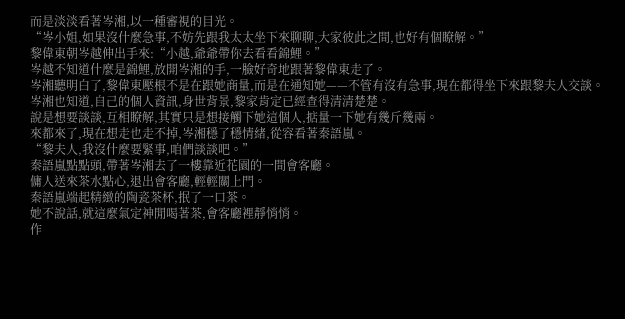而是淡淡看著岑湘,以一種審視的目光。
“岑小姐,如果沒什麼急事,不妨先跟我太太坐下來聊聊,大家彼此之間,也好有個瞭解。”
黎偉東朝岑越伸出手來:“小越,爺爺帶你去看看錦鯉。”
岑越不知道什麼是錦鯉,放開岑湘的手,一臉好奇地跟著黎偉東走了。
岑湘聽明白了,黎偉東壓根不是在跟她商量,而是在通知她——不管有沒有急事,現在都得坐下來跟黎夫人交談。
岑湘也知道,自己的個人資訊,身世背景,黎家肯定已經查得清清楚楚。
說是想要談談,互相瞭解,其實只是想接觸下她這個人,掂量一下她有幾斤幾兩。
來都來了,現在想走也走不掉,岑湘穩了穩情緒,從容看著秦語嵐。
“黎夫人,我沒什麼要緊事,咱們談談吧。”
秦語嵐點點頭,帶著岑湘去了一樓靠近花園的一間會客廳。
傭人送來茶水點心,退出會客廳,輕輕關上門。
秦語嵐端起精緻的陶瓷茶杯,抿了一口茶。
她不說話,就這麼氣定神閒喝著茶,會客廳裡靜悄悄。
作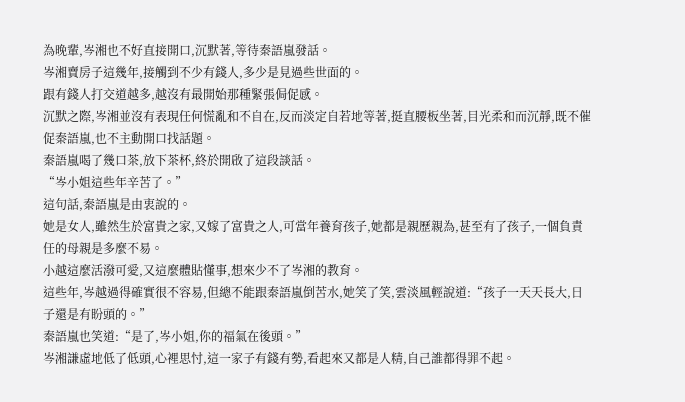為晚輩,岑湘也不好直接開口,沉默著,等待秦語嵐發話。
岑湘賣房子這幾年,接觸到不少有錢人,多少是見過些世面的。
跟有錢人打交道越多,越沒有最開始那種緊張侷促感。
沉默之際,岑湘並沒有表現任何慌亂和不自在,反而淡定自若地等著,挺直腰板坐著,目光柔和而沉靜,既不催促秦語嵐,也不主動開口找話題。
秦語嵐喝了幾口茶,放下茶杯,終於開啟了這段談話。
“岑小姐這些年辛苦了。”
這句話,秦語嵐是由衷說的。
她是女人,雖然生於富貴之家,又嫁了富貴之人,可當年養育孩子,她都是親歷親為,甚至有了孩子,一個負責任的母親是多麼不易。
小越這麼活潑可愛,又這麼體貼懂事,想來少不了岑湘的教育。
這些年,岑越過得確實很不容易,但總不能跟秦語嵐倒苦水,她笑了笑,雲淡風輕說道:“孩子一天天長大,日子還是有盼頭的。”
秦語嵐也笑道:“是了,岑小姐,你的福氣在後頭。”
岑湘謙虛地低了低頭,心裡思忖,這一家子有錢有勢,看起來又都是人精,自己誰都得罪不起。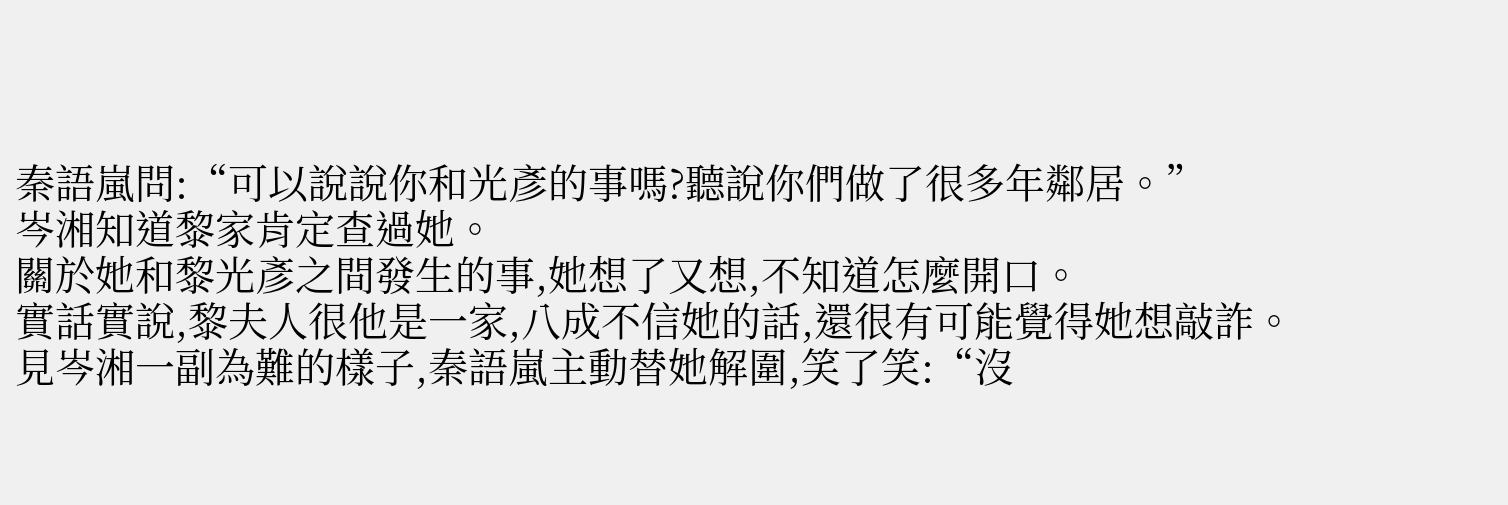秦語嵐問:“可以說說你和光彥的事嗎?聽說你們做了很多年鄰居。”
岑湘知道黎家肯定查過她。
關於她和黎光彥之間發生的事,她想了又想,不知道怎麼開口。
實話實說,黎夫人很他是一家,八成不信她的話,還很有可能覺得她想敲詐。
見岑湘一副為難的樣子,秦語嵐主動替她解圍,笑了笑:“沒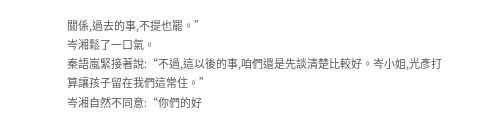關係,過去的事,不提也罷。”
岑湘鬆了一口氣。
秦語嵐緊接著說:“不過,這以後的事,咱們還是先談清楚比較好。岑小姐,光彥打算讓孩子留在我們這常住。”
岑湘自然不同意:“你們的好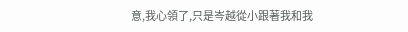意,我心領了,只是岑越從小跟著我和我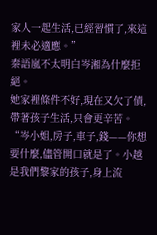家人一起生活,已經習慣了,來這裡未必適應。”
秦語嵐不太明白岑湘為什麼拒絕。
她家裡條件不好,現在又欠了債,帶著孩子生活,只會更辛苦。
“岑小姐,房子,車子,錢——你想要什麼,儘管開口就是了。小越是我們黎家的孩子,身上流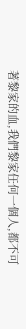著黎家的血,我們黎家任何一個人,都不可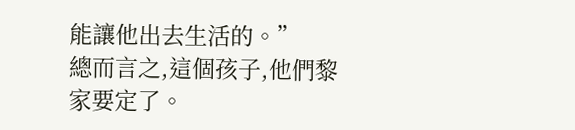能讓他出去生活的。”
總而言之,這個孩子,他們黎家要定了。